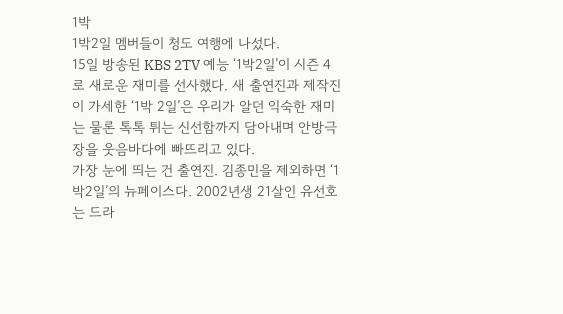1박
1박2일 멤버들이 청도 여행에 나섰다.
15일 방송된 KBS 2TV 예능 ‘1박2일’이 시즌 4로 새로운 재미를 선사했다. 새 출연진과 제작진이 가세한 ‘1박 2일’은 우리가 알던 익숙한 재미는 물론 톡톡 튀는 신선함까지 담아내며 안방극장을 웃음바다에 빠뜨리고 있다.
가장 눈에 띄는 건 출연진. 김종민을 제외하면 ‘1박2일’의 뉴페이스다. 2002년생 21살인 유선호는 드라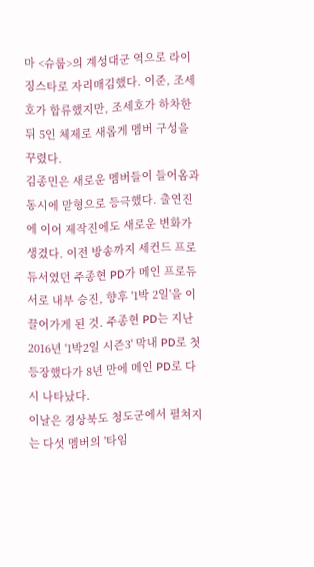마 <슈룹>의 계성대군 역으로 라이징스타로 자리매김했다. 이준, 조세호가 합류했지만, 조세호가 하차한 뒤 5인 체제로 새롭게 멤버 구성을 꾸렸다.
김종민은 새로운 멤버들이 들어옴과 동시에 맏형으로 등극했다. 출연진에 이어 제작진에도 새로운 변화가 생겼다. 이전 방송까지 세컨드 프로듀서였던 주종현 PD가 메인 프로듀서로 내부 승진, 향후 '1박 2일'을 이끌어가게 된 것. 주종현 PD는 지난 2016년 '1박2일 시즌3' 막내 PD로 첫 등장했다가 8년 만에 메인 PD로 다시 나타났다.
이날은 경상북도 청도군에서 펼쳐지는 다섯 멤버의 '타임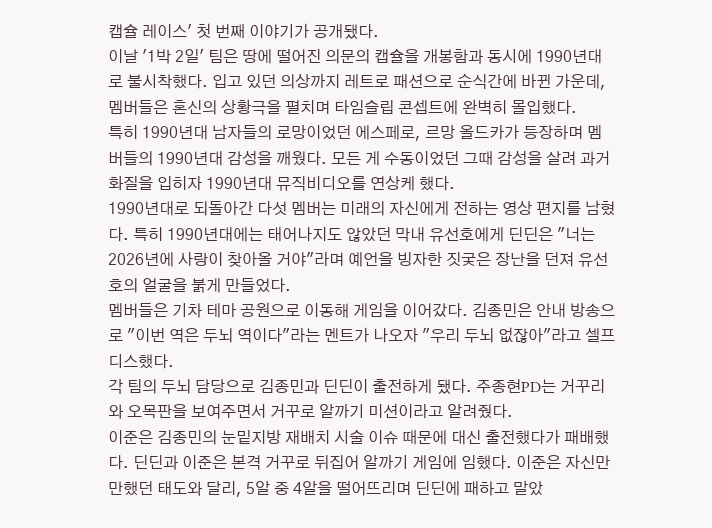캡슐 레이스' 첫 번째 이야기가 공개됐다.
이날 '1박 2일' 팀은 땅에 떨어진 의문의 캡슐을 개봉함과 동시에 1990년대로 불시착했다. 입고 있던 의상까지 레트로 패션으로 순식간에 바뀐 가운데, 멤버들은 혼신의 상황극을 펼치며 타임슬립 콘셉트에 완벽히 몰입했다.
특히 1990년대 남자들의 로망이었던 에스페로, 르망 올드카가 등장하며 멤버들의 1990년대 감성을 깨웠다. 모든 게 수동이었던 그때 감성을 살려 과거 화질을 입히자 1990년대 뮤직비디오를 연상케 했다.
1990년대로 되돌아간 다섯 멤버는 미래의 자신에게 전하는 영상 편지를 남혔다. 특히 1990년대에는 태어나지도 않았던 막내 유선호에게 딘딘은 "너는 2026년에 사랑이 찾아올 거야"라며 예언을 빙자한 짓궂은 장난을 던져 유선호의 얼굴을 붉게 만들었다.
멤버들은 기차 테마 공원으로 이동해 게임을 이어갔다. 김종민은 안내 방송으로 "이번 역은 두뇌 역이다"라는 멘트가 나오자 "우리 두뇌 없잖아"라고 셀프 디스했다.
각 팀의 두뇌 담당으로 김종민과 딘딘이 출전하게 됐다. 주종현PD는 거꾸리와 오목판을 보여주면서 거꾸로 알까기 미션이라고 알려줬다.
이준은 김종민의 눈밑지방 재배치 시술 이슈 때문에 대신 출전했다가 패배했다. 딘딘과 이준은 본격 거꾸로 뒤집어 알까기 게임에 임했다. 이준은 자신만만했던 태도와 달리, 5알 중 4알을 떨어뜨리며 딘딘에 패하고 말았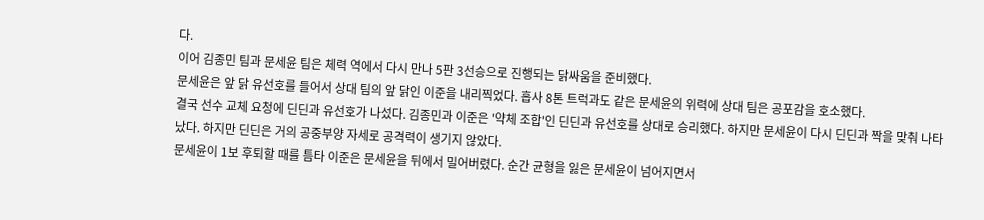다.
이어 김종민 팀과 문세윤 팀은 체력 역에서 다시 만나 5판 3선승으로 진행되는 닭싸움을 준비했다.
문세윤은 앞 닭 유선호를 들어서 상대 팀의 앞 닭인 이준을 내리찍었다. 흡사 8톤 트럭과도 같은 문세윤의 위력에 상대 팀은 공포감을 호소했다.
결국 선수 교체 요청에 딘딘과 유선호가 나섰다. 김종민과 이준은 '약체 조합'인 딘딘과 유선호를 상대로 승리했다. 하지만 문세윤이 다시 딘딘과 짝을 맞춰 나타났다. 하지만 딘딘은 거의 공중부양 자세로 공격력이 생기지 않았다.
문세윤이 1보 후퇴할 때를 틈타 이준은 문세윤을 뒤에서 밀어버렸다. 순간 균형을 잃은 문세윤이 넘어지면서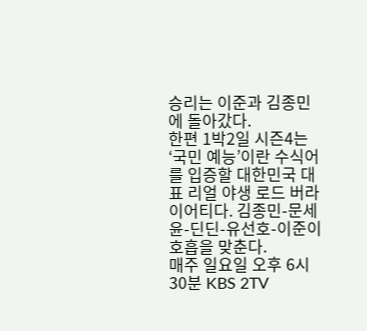승리는 이준과 김종민에 돌아갔다.
한편 1박2일 시즌4는 ‘국민 예능’이란 수식어를 입증할 대한민국 대표 리얼 야생 로드 버라이어티다. 김종민-문세윤-딘딘-유선호-이준이 호흡을 맞춘다.
매주 일요일 오후 6시 30분 KBS 2TV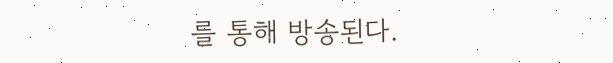를 통해 방송된다.